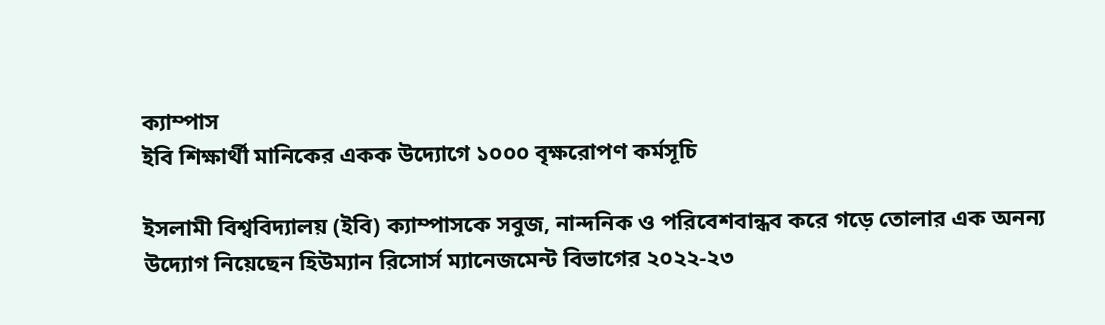ক্যাম্পাস
ইবি শিক্ষার্থী মানিকের একক উদ্যোগে ১০০০ বৃক্ষরোপণ কর্মসূচি

ইসলামী বিশ্ববিদ্যালয় (ইবি) ক্যাম্পাসকে সবুজ, নান্দনিক ও পরিবেশবান্ধব করে গড়ে তোলার এক অনন্য উদ্যোগ নিয়েছেন হিউম্যান রিসোর্স ম্যানেজমেন্ট বিভাগের ২০২২-২৩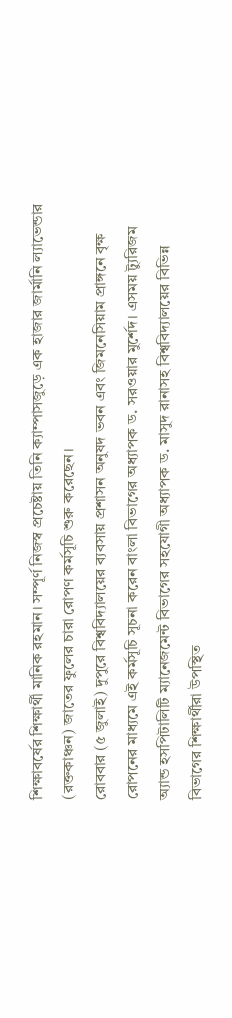শিক্ষাবর্ষের শিক্ষার্থী মানিক রহমান। সম্পূর্ণ নিজস্ব প্রচেষ্টায় তিনি ক্যাম্পাসজুড়ে এক হাজার জার্মানি ল্যাভেন্ডার (রক্তকাঞ্চন) জাতের ফুলের চারা রোপণ কর্মসূচি শুরু করেছেন।
রোববার (৫ জুলাই) দুপুরে বিশ্ববিদ্যালয়ের ব্যবসায় প্রশাসন অনুষদ ভবন এবং জিমনেসিয়াম প্রাঙ্গনে বৃক্ষ রোপনের মাধ্যমে এই কর্মসূচি সূচনা করেন বাংলা বিভাগের অধ্যাপক ড. সরওয়ার মুর্শেদ। এসময় ট্যুরিজম অ্যান্ড হসপিটালিটি ম্যানেজমেন্ট বিভাগের সহযোগী অধ্যাপক ড. মাসুদ রানাসহ বিশ্ববিদ্যালয়ের বিভিন্ন বিভাগের শিক্ষার্থীরা উপস্থিত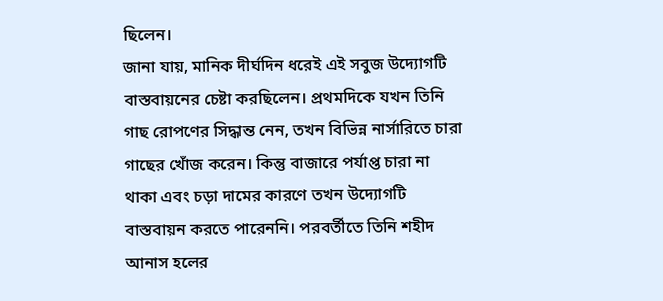ছিলেন।
জানা যায়, মানিক দীর্ঘদিন ধরেই এই সবুজ উদ্যোগটি বাস্তবায়নের চেষ্টা করছিলেন। প্রথমদিকে যখন তিনি গাছ রোপণের সিদ্ধান্ত নেন, তখন বিভিন্ন নার্সারিতে চারা গাছের খোঁজ করেন। কিন্তু বাজারে পর্যাপ্ত চারা না থাকা এবং চড়া দামের কারণে তখন উদ্যোগটি বাস্তবায়ন করতে পারেননি। পরবর্তীতে তিনি শহীদ আনাস হলের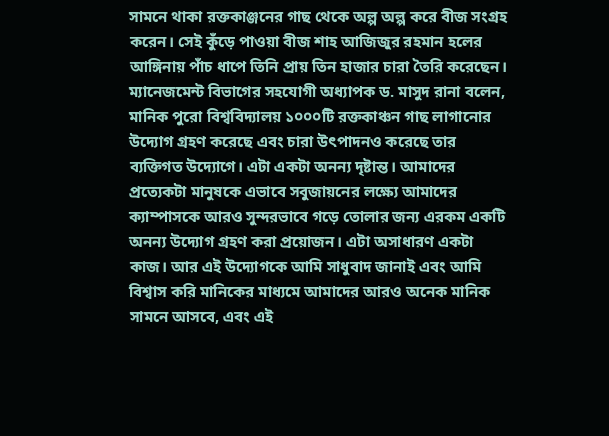সামনে থাকা রক্তকাঞ্জনের গাছ থেকে অল্প অল্প করে বীজ সংগ্রহ করেন। সেই কুঁড়ে পাওয়া বীজ শাহ আজিজুর রহমান হলের আঙ্গিনায় পাঁচ ধাপে তিনি প্রায় তিন হাজার চারা তৈরি করেছেন।
ম্যানেজমেন্ট বিভাগের সহযোগী অধ্যাপক ড. মাসুদ রানা বলেন, মানিক পুরো বিশ্ববিদ্যালয় ১০০০টি রক্তকাঞ্চন গাছ লাগানোর উদ্যোগ গ্রহণ করেছে এবং চারা উৎপাদনও করেছে তার ব্যক্তিগত উদ্যোগে। এটা একটা অনন্য দৃষ্টান্ত। আমাদের প্রত্যেকটা মানুষকে এভাবে সবুজায়নের লক্ষ্যে আমাদের ক্যাম্পাসকে আরও সুন্দরভাবে গড়ে তোলার জন্য এরকম একটি অনন্য উদ্যোগ গ্রহণ করা প্রয়োজন। এটা অসাধারণ একটা কাজ। আর এই উদ্যোগকে আমি সাধুবাদ জানাই এবং আমি বিশ্বাস করি মানিকের মাধ্যমে আমাদের আরও অনেক মানিক সামনে আসবে, এবং এই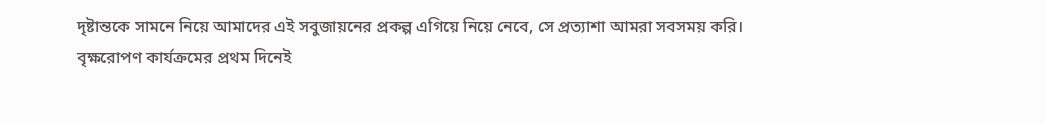দৃষ্টান্তকে সামনে নিয়ে আমাদের এই সবুজায়নের প্রকল্প এগিয়ে নিয়ে নেবে, সে প্রত্যাশা আমরা সবসময় করি।
বৃক্ষরোপণ কার্যক্রমের প্রথম দিনেই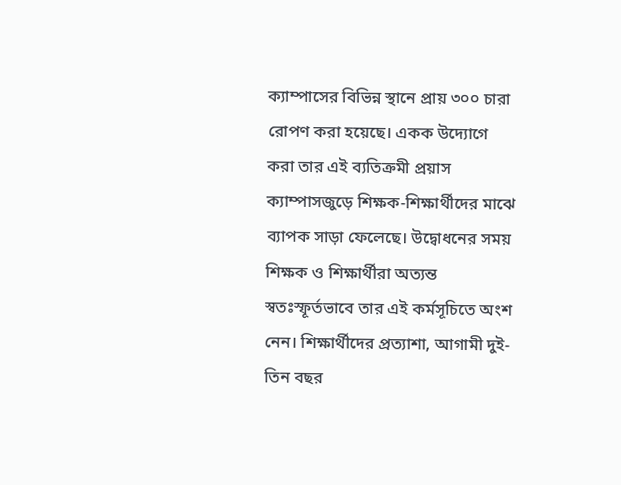ক্যাম্পাসের বিভিন্ন স্থানে প্রায় ৩০০ চারা রোপণ করা হয়েছে। একক উদ্যোগে করা তার এই ব্যতিক্রমী প্রয়াস ক্যাম্পাসজুড়ে শিক্ষক-শিক্ষার্থীদের মাঝে ব্যাপক সাড়া ফেলেছে। উদ্বোধনের সময় শিক্ষক ও শিক্ষার্থীরা অত্যন্ত স্বতঃস্ফূর্তভাবে তার এই কর্মসূচিতে অংশ নেন। শিক্ষার্থীদের প্রত্যাশা, আগামী দুই-তিন বছর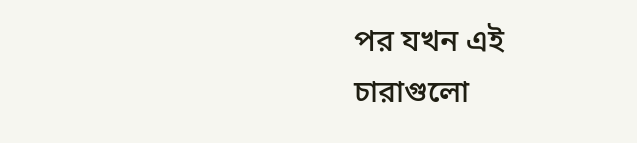পর যখন এই চারাগুলো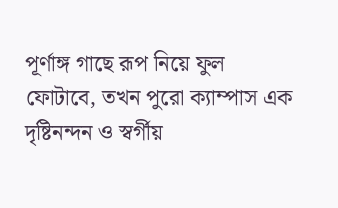পূর্ণাঙ্গ গাছে রূপ নিয়ে ফুল ফোটাবে, তখন পুরো ক্যাম্পাস এক দৃষ্টিনন্দন ও স্বর্গীয়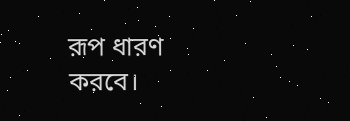রূপ ধারণ করবে।